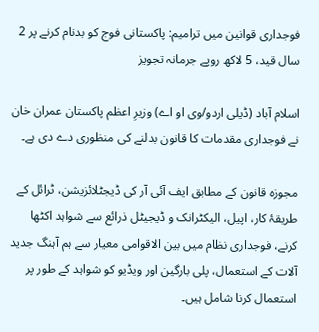فوجداری قوانین میں ترامیم: پاکستانی فوج کو بدنام کرنے پر 2 سال قید، 5 لاکھ روپے جرمانہ تجویز

اسلام آباد (ڈیلی اردو/وی او اے) وزیرِ اعظم پاکستان عمران خان نے فوجداری مقدمات کا قانون بدلنے کی منظوری دے دی ہے۔

مجوزہ قانون کے مطابق ایف آئی آر کی ڈیجٹلائزیشن، ٹرائل کے طریقۂ کار، اپیل، الیکٹرانک و ڈیجیٹل ذرائع سے شواہد اکٹھا کرنے، فوجداری نظام میں بین الاقوامی معیار سے ہم آہنگ جدید آلات کے استعمال، پلی بارگین اور ویڈیو کو شواہد کے طور پر استعمال کرنا شامل ہیں۔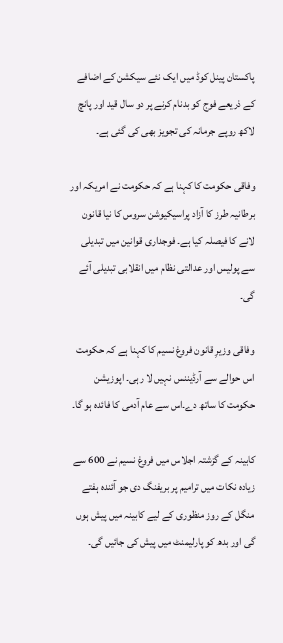پاکستان پینل کوڈ میں ایک نئے سیکشن کے اضافے کے ذریعے فوج کو بدنام کرنے پر دو سال قید اور پانچ لاکھ روپے جرمانہ کی تجویز بھی کی گئی ہے۔

وفاقی حکومت کا کہنا ہے کہ حکومت نے امریکہ اور برطانیہ طرز کا آزاد پراسیکیوشن سروس کا نیا قانون لانے کا فیصلہ کیا ہے۔ فوجداری قوانین میں تبدیلی سے پولیس اور عدالتی نظام میں انقلابی تبدیلی آئے گی۔

وفاقی وزیرِ قانون فروغ نسیم کا کہنا ہے کہ حکومت اس حوالے سے آرڈیننس نہیں لا رہی۔ اپوزیشن حکومت کا ساتھ دے۔اس سے عام آدمی کا فائدہ ہو گا۔

کابینہ کے گزشتہ اجلاس میں فروغ نسیم نے 600 سے زیادہ نکات میں ترامیم پر بریفنگ دی جو آئندہ ہفتے منگل کے روز منظوری کے لیے کابینہ میں پیش ہوں گی اور بدھ کو پارلیمنٹ میں پیش کی جائیں گی۔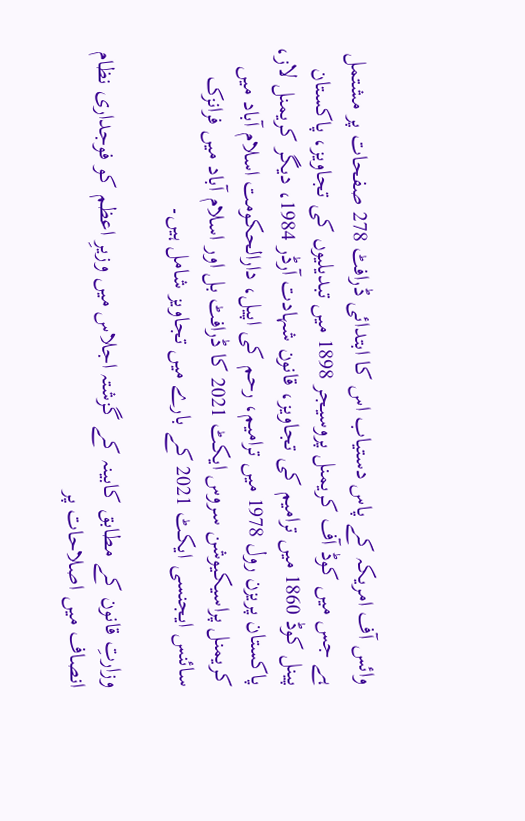وائس آف امریکہ کے پاس دستیاب اس کا ابتدائی ڈرافٹ 278 صفحات پر مشتمل ہے جس میں کوڈ آف کریمنل پروسیجر 1898 میں تبدیلیوں کی تجاویز، پاکستان پینل کوڈ 1860 میں ترامیم کی تجاویز، قانون شہادت آرڈر 1984، دیگر کریمنل لاز، پاکستان پریزن رول 1978 میں ترامیم، رحم کی اپیل، دارالحکومت اسلام آباد میں کریمنل پراسیکیوشن سروس ایکٹ 2021 کا ڈرافٹ بل اور اسلام آباد میں فرانزک سائنس ایجنسی ایکٹ 2021 کے بارے میں تجاویز شامل ہیں۔

وزارتِ قانون کے مطابق کابینہ کے گزشتہ اجلاس میں وزیرِ اعظم کو فوجداری نظام انصاف میں اصلاحات پر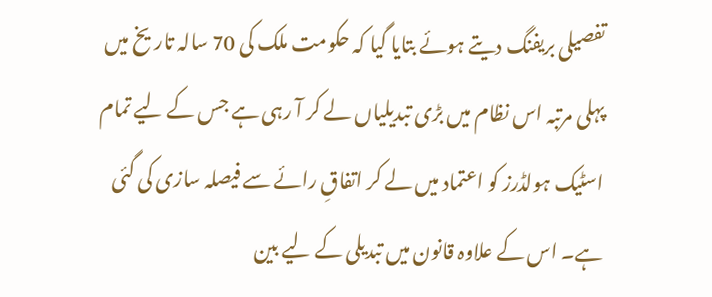تفصیلی بریفنگ دیتے ہوئے بتایا گیا کہ حکومت ملک کی 70 سالہ تاریخ میں پہلی مرتبہ اس نظام میں بڑی تبدیلیاں لے کر آ رہی ہے جس کے لیے تمام اسٹیک ہولڈرز کو اعتماد میں لے کر اتفاقِ رائے سے فیصلہ سازی کی گئی ہے۔ اس کے علاوہ قانون میں تبدیلی کے لیے بین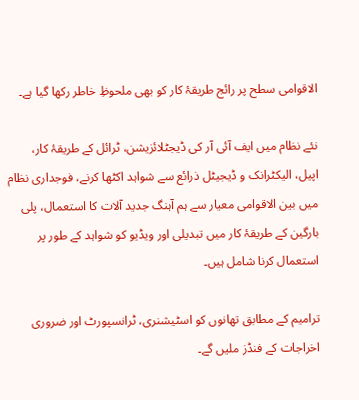الاقوامی سطح پر رائج طریقۂ کار کو بھی ملحوظِ خاطر رکھا گیا ہے۔

نئے نظام میں ایف آئی آر کی ڈیجٹلائزیشن، ٹرائل کے طریقۂ کار، اپیل، الیکٹرانک و ڈیجیٹل ذرائع سے شواہد اکٹھا کرنے، فوجداری نظام میں بین الاقوامی معیار سے ہم آہنگ جدید آلات کا استعمال، پلی بارگین کے طریقۂ کار میں تبدیلی اور ویڈیو کو شواہد کے طور پر استعمال کرنا شامل ہیں۔

ترامیم کے مطابق تھانوں کو اسٹیشنری، ٹرانسپورٹ اور ضروری اخراجات کے فنڈز ملیں گے۔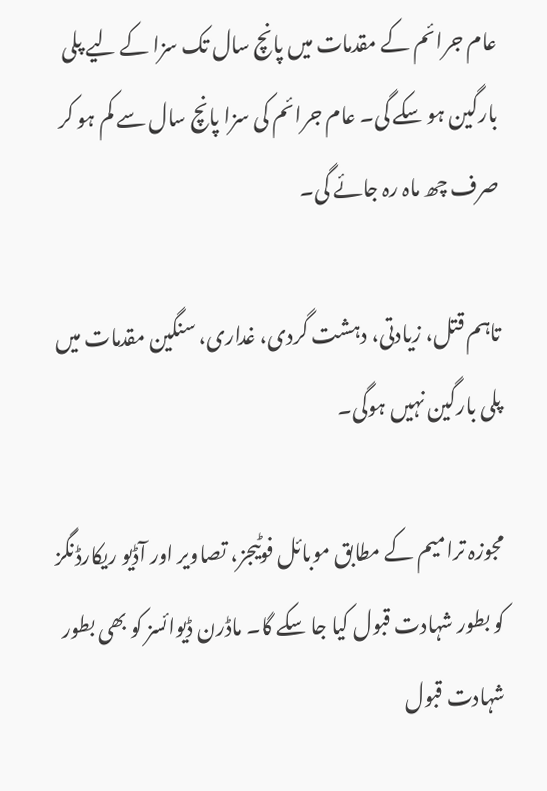عام جرائم کے مقدمات میں پانچ سال تک سزا کے لیے پلی بارگین ہو سکے گی۔ عام جرائم کی سزا پانچ سال سے کم ہو کر صرف چھ ماہ رہ جائے گی۔

تاہم قتل، زیادتی، دہشت گردی، غداری، سنگین مقدمات میں پلی بارگین نہیں ہوگی۔

مجوزہ ترامیم کے مطابق موبائل فوٹیجز، تصاویر اور آڈیو ریکارڈنگز کو بطور شہادت قبول کیا جا سکے گا۔ ماڈرن ڈیوائسز کو بھی بطور شہادت قبول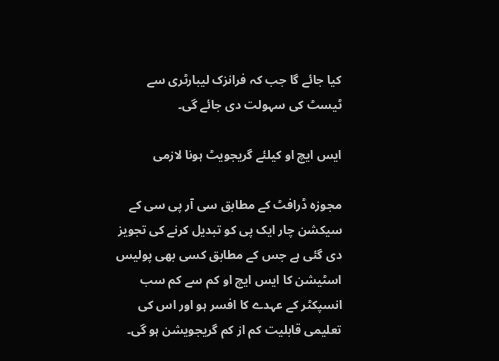کیا جائے گا جب کہ فرانزک لیبارٹری سے ٹیسٹ کی سہولت دی جائے گی۔

ایس ایچ او کیلئے گریجویٹ ہونا لازمی

مجوزہ ڈرافٹ کے مطابق سی آر پی سی کے سیکشن چار ایک پی کو تبدیل کرنے کی تجویز دی گئی ہے جس کے مطابق کسی بھی پولیس اسٹیشن کا ایس ایچ او کم سے کم سب انسپکٹر کے عہدے کا افسر ہو اور اس کی تعلیمی قابلیت کم از کم گریجویشن ہو گی۔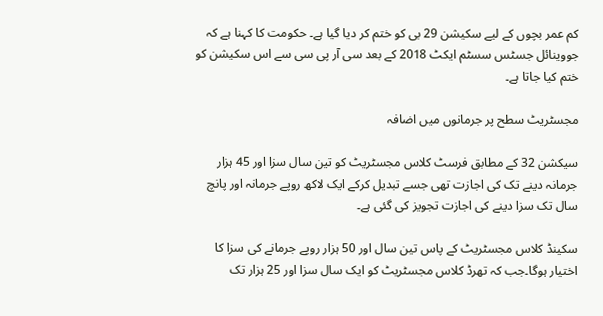کم عمر بچوں کے لیے سکیشن 29 بی کو ختم کر دیا گیا ہے۔ حکومت کا کہنا ہے کہ جووینائل جسٹس سسٹم ایکٹ 2018 کے بعد سی آر پی سی سے اس سکیشن کو ختم کیا جاتا ہے۔

مجسٹریٹ سطح پر جرمانوں میں اضافہ

سیکشن 32 کے مطابق فرسٹ کلاس مجسٹریٹ کو تین سال سزا اور 45 ہزار جرمانہ دینے تک کی اجازت تھی جسے تبدیل کرکے ایک لاکھ روپے جرمانہ اور پانچ سال تک سزا دینے کی اجازت تجویز کی گئی ہے۔

سکینڈ کلاس مجسٹریٹ کے پاس تین سال اور 50 ہزار روپے جرمانے کی سزا کا اختیار ہوگا۔جب کہ تھرڈ کلاس مجسٹریٹ کو ایک سال سزا اور 25 ہزار تک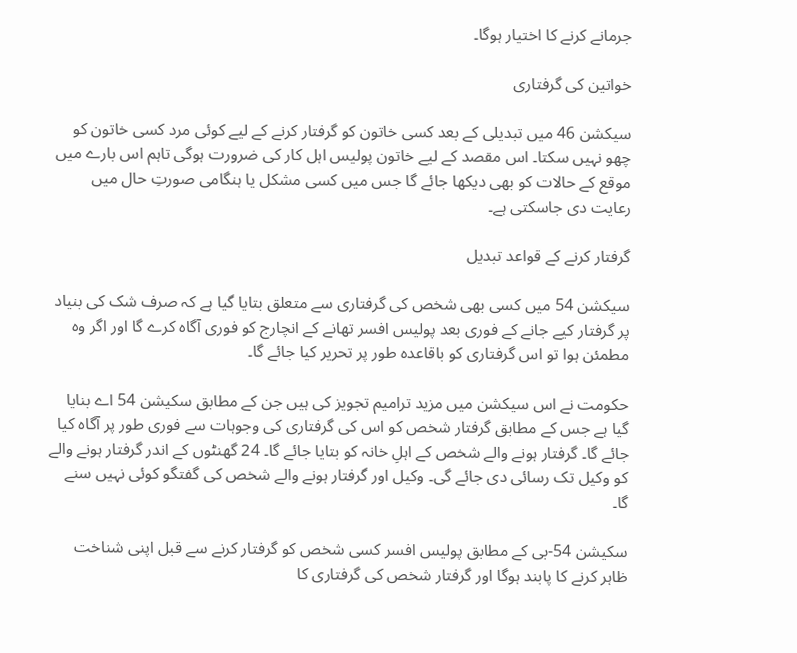جرمانے کرنے کا اختیار ہوگا۔

خواتین کی گرفتاری

سیکشن 46 میں تبدیلی کے بعد کسی خاتون کو گرفتار کرنے کے لیے کوئی مرد کسی خاتون کو چھو نہیں سکتا۔ اس مقصد کے لیے خاتون پولیس اہل کار کی ضرورت ہوگی تاہم اس بارے میں موقع کے حالات کو بھی دیکھا جائے گا جس میں کسی مشکل یا ہنگامی صورتِ حال میں رعایت دی جاسکتی ہے۔

گرفتار کرنے کے قواعد تبدیل

سیکشن 54 میں کسی بھی شخص کی گرفتاری سے متعلق بتایا گیا ہے کہ صرف شک کی بنیاد پر گرفتار کیے جانے کے فوری بعد پولیس افسر تھانے کے انچارج کو فوری آگاہ کرے گا اور اگر وہ مطمئن ہوا تو اس گرفتاری کو باقاعدہ طور پر تحریر کیا جائے گا۔

حکومت نے اس سیکشن میں مزید ترامیم تجویز کی ہیں جن کے مطابق سکیشن 54 اے بنایا گیا ہے جس کے مطابق گرفتار شخص کو اس کی گرفتاری کی وجوہات سے فوری طور پر آگاہ کیا جائے گا۔ گرفتار ہونے والے شخص کے اہلِ خانہ کو بتایا جائے گا۔ 24 گھنٹوں کے اندر گرفتار ہونے والے کو وکیل تک رسائی دی جائے گی۔ وکیل اور گرفتار ہونے والے شخص کی گفتگو کوئی نہیں سنے گا۔

سکیشن 54-بی کے مطابق پولیس افسر کسی شخص کو گرفتار کرنے سے قبل اپنی شناخت ظاہر کرنے کا پابند ہوگا اور گرفتار شخص کی گرفتاری کا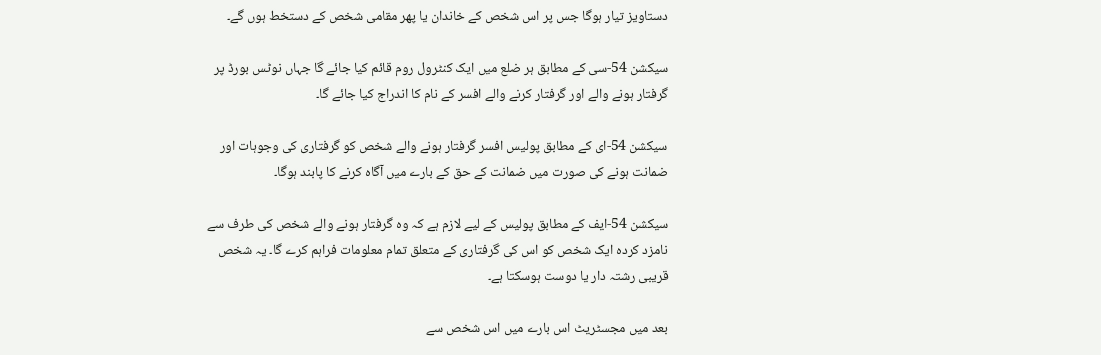دستاویز تیار ہوگا جس پر اس شخص کے خاندان یا پھر مقامی شخص کے دستخط ہوں گے۔

سیکشن 54-سی کے مطابق ہر ضلع میں ایک کنٹرول روم قائم کیا جائے گا جہاں نوٹس بورڈ پر گرفتار ہونے والے اور گرفتار کرنے والے افسر کے نام کا اندراج کیا جائے گا۔

سیکشن 54-ای کے مطابق پولیس افسر گرفتار ہونے والے شخص کو گرفتاری کی وجوہات اور ضمانت ہونے کی صورت میں ضمانت کے حق کے بارے میں آگاہ کرنے کا پابند ہوگا۔

سیکشن 54-ایف کے مطابق پولیس کے لیے لازم ہے کہ وہ گرفتار ہونے والے شخص کی طرف سے نامزد کردہ ایک شخص کو اس کی گرفتاری کے متعلق تمام معلومات فراہم کرے گا۔ یہ شخص قریبی رشتہ دار یا دوست ہوسکتا ہے۔

بعد میں مجسٹریٹ اس بارے میں اس شخص سے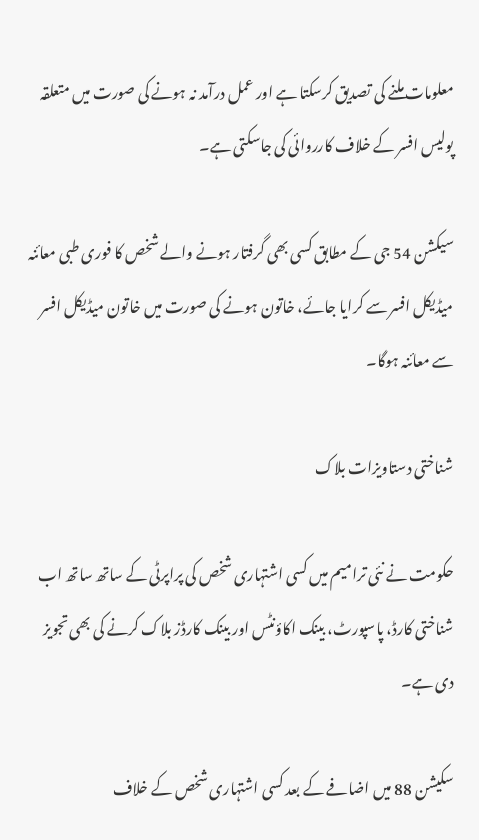معلومات ملنے کی تصدیق کرسکتا ہے اور عمل درآمد نہ ہونے کی صورت میں متعلقہ پولیس افسر کے خلاف کارروائی کی جاسکتی ہے۔

سیکشن 54 جی کے مطابق کسی بھی گرفتار ہونے والے شخص کا فوری طبی معائنہ میڈیکل افسر سے کرایا جائے، خاتون ہونے کی صورت میں خاتون میڈیکل افسر سے معائنہ ہوگا۔

شناختی دستاویزات بلاک

حکومت نے نئی ترامیم میں کسی اشتہاری شخص کی پراپرٹی کے ساتھ ساتھ اب شناختی کارڈ، پاسپورٹ، بینک اکاؤنٹس اور بینک کارڈز بلاک کرنے کی بھی تجویز دی ہے۔

سکیشن 88 میں اضافے کے بعد کسی اشتہاری شخص کے خلاف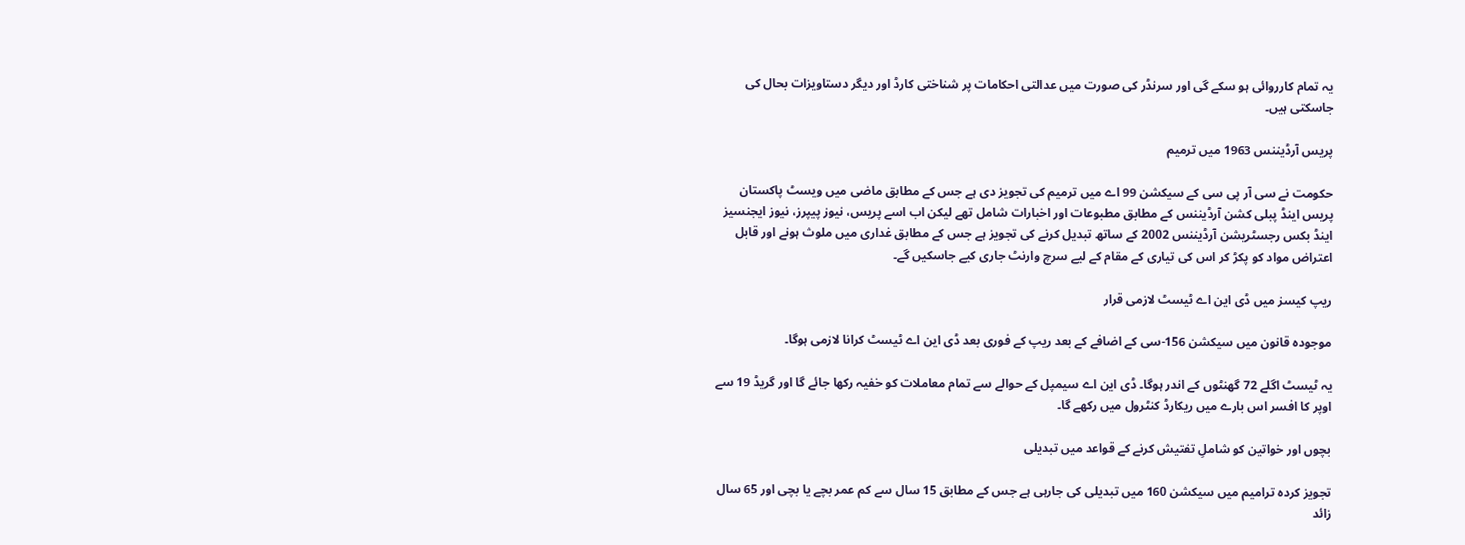یہ تمام کارروائی ہو سکے گی اور سرنڈر کی صورت میں عدالتی احکامات پر شناختی کارڈ اور دیگر دستاویزات بحال کی جاسکتی ہیں۔

پریس آرڈیننس 1963 میں ترمیم

حکومت نے سی آر پی سی کے سیکشن 99 اے میں ترمیم کی تجویز دی ہے جس کے مطابق ماضی میں ویسٹ پاکستان پریس اینڈ پبلی کشن آرڈیننس کے مطابق مطبوعات اور اخبارات شامل تھے لیکن اب اسے پریس، نیوز پیپرز، نیوز ایجنسیز اینڈ بکس رجسٹریشن آرڈیننس 2002 کے ساتھ تبدیل کرنے کی تجویز ہے جس کے مطابق غداری میں ملوث ہونے اور قابل اعتراض مواد کو پکڑ کر اس کی تیاری کے مقام کے لیے سرچ وارنٹ جاری کیے جاسکیں گے۔

ریپ کیسز میں ڈی این اے ٹیسٹ لازمی قرار

موجودہ قانون میں سیکشن 156-سی کے اضافے کے بعد ریپ کے فوری بعد ڈی این اے ٹیسٹ کرانا لازمی ہوگا۔

یہ ٹیسٹ اگلے 72 گھنٹوں کے اندر ہوگا۔ ڈی این اے سیمپل کے حوالے سے تمام معاملات کو خفیہ رکھا جائے گا اور گریڈ 19 سے اوپر کا افسر اس بارے میں ریکارڈ کنٹرول میں رکھے گا۔

بچوں اور خواتین کو شاملِ تفتیش کرنے کے قواعد میں تبدیلی

تجویز کردہ ترامیم میں سیکشن 160 میں تبدیلی کی جارہی ہے جس کے مطابق 15 سال سے کم عمر بچے یا بچی اور 65 سال زائد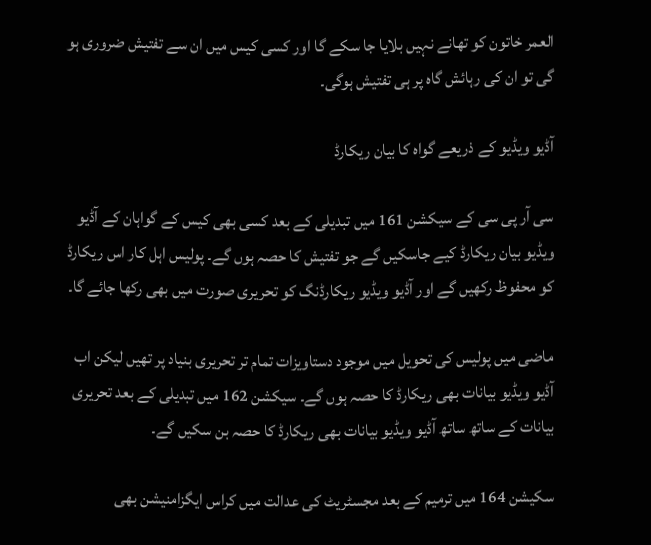العمر خاتون کو تھانے نہیں بلایا جا سکے گا اور کسی کیس میں ان سے تفتیش ضروری ہو گی تو ان کی رہائش گاہ پر ہی تفتیش ہوگی۔

آڈیو ویڈیو کے ذریعے گواہ کا بیان ریکارڈ

سی آر پی سی کے سیکشن 161 میں تبدیلی کے بعد کسی بھی کیس کے گواہان کے آڈیو ویڈیو بیان ریکارڈ کیے جاسکیں گے جو تفتیش کا حصہ ہوں گے۔ پولیس اہل کار اس ریکارڈ کو محفوظ رکھیں گے اور آڈیو ویڈیو ریکارڈنگ کو تحریری صورت میں بھی رکھا جائے گا۔

ماضی میں پولیس کی تحویل میں موجود دستاویزات تمام تر تحریری بنیاد پر تھیں لیکن اب آڈیو ویڈیو بیانات بھی ریکارڈ کا حصہ ہوں گے۔ سیکشن 162 میں تبدیلی کے بعد تحریری بیانات کے ساتھ ساتھ آڈیو ویڈیو بیانات بھی ریکارڈ کا حصہ بن سکیں گے۔

سکیشن 164 میں ترمیم کے بعد مجسٹریٹ کی عدالت میں کراس ایگزامنیشن بھی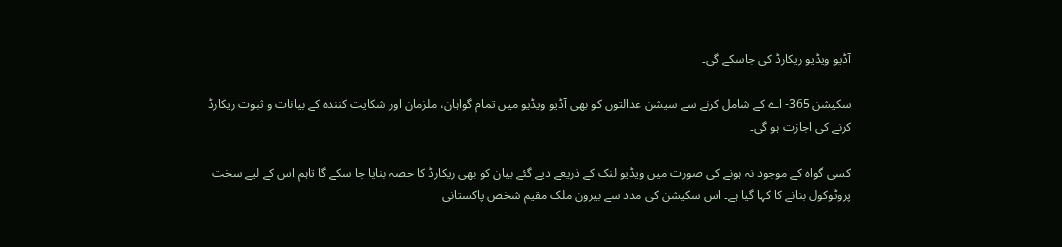آڈیو ویڈیو ریکارڈ کی جاسکے گی۔

سکیشن 365- اے کے شامل کرنے سے سیشن عدالتوں کو بھی آڈیو ویڈیو میں تمام گواہان، ملزمان اور شکایت کنندہ کے بیانات و ثبوت ریکارڈ کرنے کی اجازت ہو گی۔

کسی گواہ کے موجود نہ ہونے کی صورت میں ویڈیو لنک کے ذریعے دیے گئے بیان کو بھی ریکارڈ کا حصہ بنایا جا سکے گا تاہم اس کے لیے سخت پروٹوکول بنانے کا کہا گیا ہے۔ اس سکیشن کی مدد سے بیرون ملک مقیم شخص پاکستانی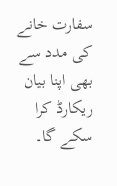سفارت خانے کی مدد سے بھی اپنا بیان ریکارڈ کرا سکے گا۔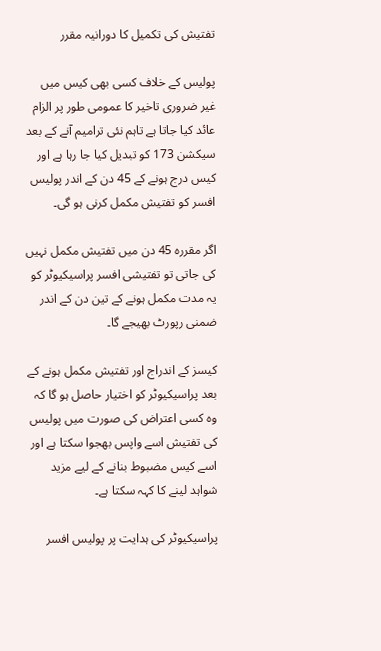تفتیش کی تکمیل کا دورانیہ مقرر

پولیس کے خلاف کسی بھی کیس میں غیر ضروری تاخیر کا عمومی طور پر الزام عائد کیا جاتا ہے تاہم نئی ترامیم آنے کے بعد سیکشن 173 کو تبدیل کیا جا رہا ہے اور کیس درج ہونے کے 45 دن کے اندر پولیس افسر کو تفتیش مکمل کرنی ہو گی۔

اگر مقررہ 45 دن میں تفتیش مکمل نہیں کی جاتی تو تفتیشی افسر پراسیکیوٹر کو یہ مدت مکمل ہونے کے تین دن کے اندر ضمنی رپورٹ بھیجے گا۔

کیسز کے اندراج اور تفتیش مکمل ہونے کے بعد پراسیکیوٹر کو اختیار حاصل ہو گا کہ وہ کسی اعتراض کی صورت میں پولیس کی تفتیش اسے واپس بھجوا سکتا ہے اور اسے کیس مضبوط بنانے کے لیے مزید شواہد لینے کا کہہ سکتا ہے۔

پراسیکیوٹر کی ہدایت پر پولیس افسر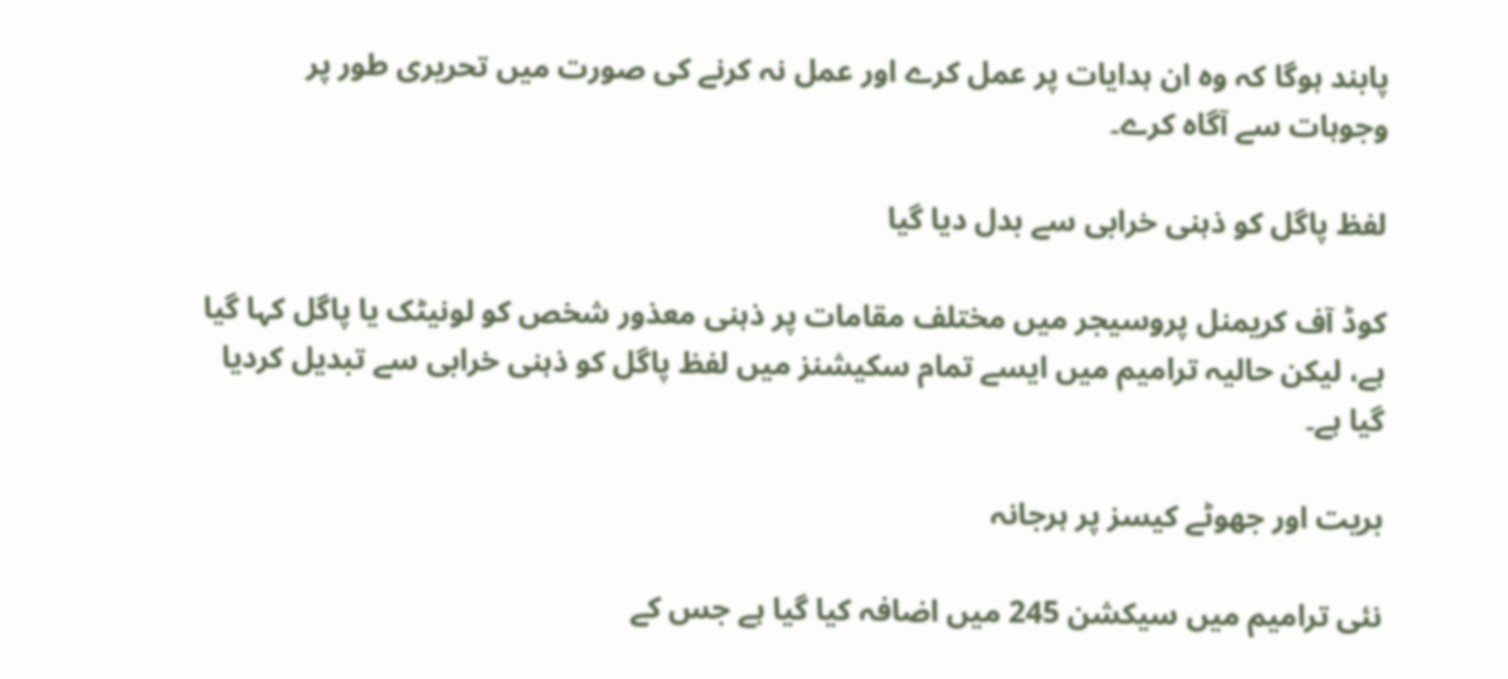پابند ہوگا کہ وہ ان ہدایات پر عمل کرے اور عمل نہ کرنے کی صورت میں تحریری طور پر وجوہات سے آگاہ کرے۔

لفظ پاگل کو ذہنی خرابی سے بدل دیا گیا

کوڈ آف کریمنل پروسیجر میں مختلف مقامات پر ذہنی معذور شخص کو لونیٹک یا پاگل کہا گیا ہے، لیکن حالیہ ترامیم میں ایسے تمام سکیشنز میں لفظ پاگل کو ذہنی خرابی سے تبدیل کردیا گیا ہے۔

بریت اور جھوٹے کیسز پر ہرجانہ

نئی ترامیم میں سیکشن 245 میں اضافہ کیا گیا ہے جس کے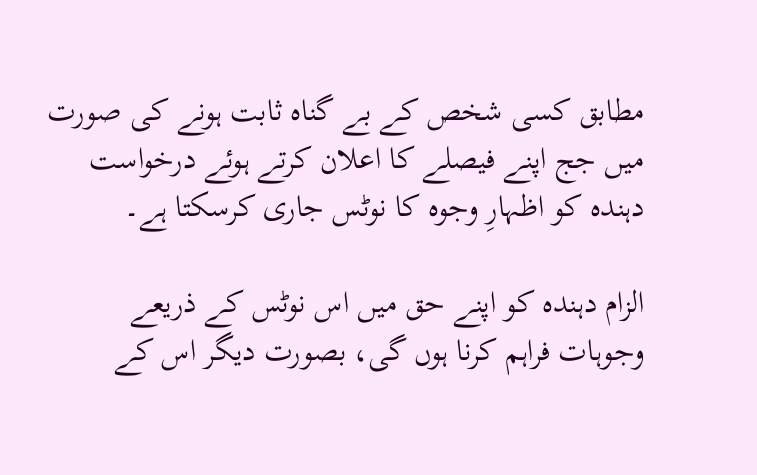مطابق کسی شخص کے بے گناہ ثابت ہونے کی صورت میں جج اپنے فیصلے کا اعلان کرتے ہوئے درخواست دہندہ کو اظہارِ وجوہ کا نوٹس جاری کرسکتا ہے۔

الزام دہندہ کو اپنے حق میں اس نوٹس کے ذریعے وجوہات فراہم کرنا ہوں گی، بصورت دیگر اس کے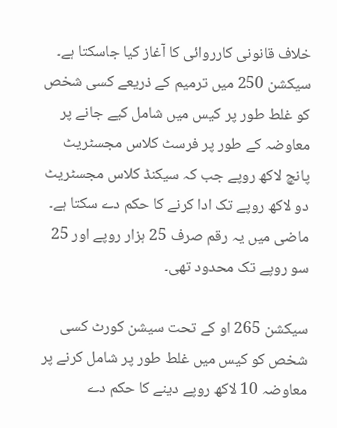خلاف قانونی کارروائی کا آغاز کیا جاسکتا ہے۔ سیکشن 250 میں ترمیم کے ذریعے کسی شخص کو غلط طور پر کیس میں شامل کیے جانے پر معاوضہ کے طور پر فرسٹ کلاس مجسٹریٹ پانچ لاکھ روپے جب کہ سیکنڈ کلاس مجسٹریٹ دو لاکھ روپے تک ادا کرنے کا حکم دے سکتا ہے۔ ماضی میں یہ رقم صرف 25 ہزار روپے اور 25 سو روپے تک محدود تھی۔

سیکشن 265 او کے تحت سیشن کورٹ کسی شخص کو کیس میں غلط طور پر شامل کرنے پر معاوضہ 10 لاکھ روپے دینے کا حکم دے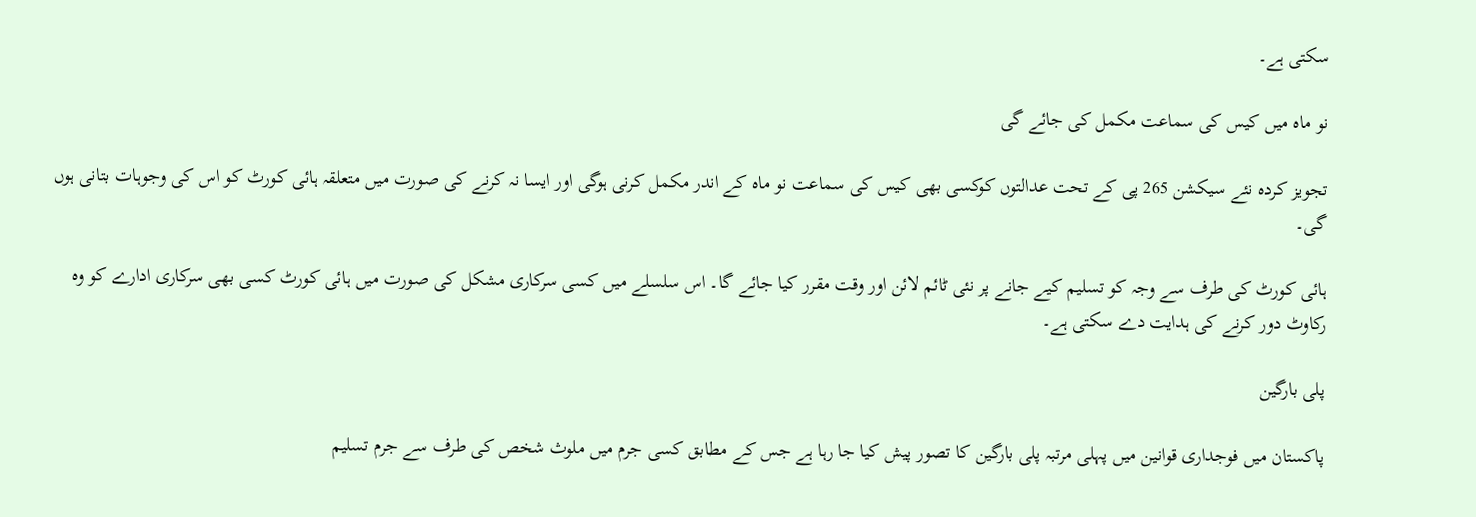سکتی ہے۔

نو ماہ میں کیس کی سماعت مکمل کی جائے گی

تجویز کردہ نئے سیکشن 265 پی کے تحت عدالتوں کوکسی بھی کیس کی سماعت نو ماہ کے اندر مکمل کرنی ہوگی اور ایسا نہ کرنے کی صورت میں متعلقہ ہائی کورٹ کو اس کی وجوہات بتانی ہوں گی۔

ہائی کورٹ کی طرف سے وجہ کو تسلیم کیے جانے پر نئی ٹائم لائن اور وقت مقرر کیا جائے گا۔ اس سلسلے میں کسی سرکاری مشکل کی صورت میں ہائی کورٹ کسی بھی سرکاری ادارے کو وہ رکاوٹ دور کرنے کی ہدایت دے سکتی ہے۔

پلی بارگین

پاکستان میں فوجداری قوانین میں پہلی مرتبہ پلی بارگین کا تصور پیش کیا جا رہا ہے جس کے مطابق کسی جرم میں ملوث شخص کی طرف سے جرم تسلیم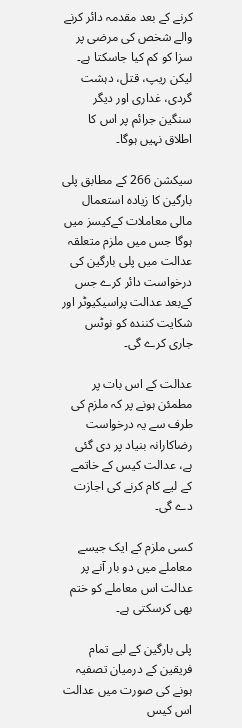کرنے کے بعد مقدمہ دائر کرنے والے شخص کی مرضی پر سزا کو کم کیا جاسکتا ہے۔ لیکن ریپ، قتل، دہشت گردی، غداری اور دیگر سنگین جرائم پر اس کا اطلاق نہیں ہوگا۔

سیکشن 266 کے مطابق پلی بارگین کا زیادہ استعمال مالی معاملات کےکیسز میں ہوگا جس میں ملزم متعلقہ عدالت میں پلی بارگین کی درخواست دائر کرے جس کےبعد عدالت پراسیکیوٹر اور شکایت کنندہ کو نوٹس جاری کرے گی۔

عدالت کے اس بات پر مطمئن ہونے پر کہ ملزم کی طرف سے یہ درخواست رضاکارانہ بنیاد پر دی گئی ہے، عدالت کیس کے خاتمے کے لیے کام کرنے کی اجازت دے گی۔

کسی ملزم کے ایک جیسے معاملے میں دو بار آنے پر عدالت اس معاملے کو ختم بھی کرسکتی ہے۔

پلی بارگین کے لیے تمام فریقین کے درمیان تصفیہ ہونے کی صورت میں عدالت اس کیس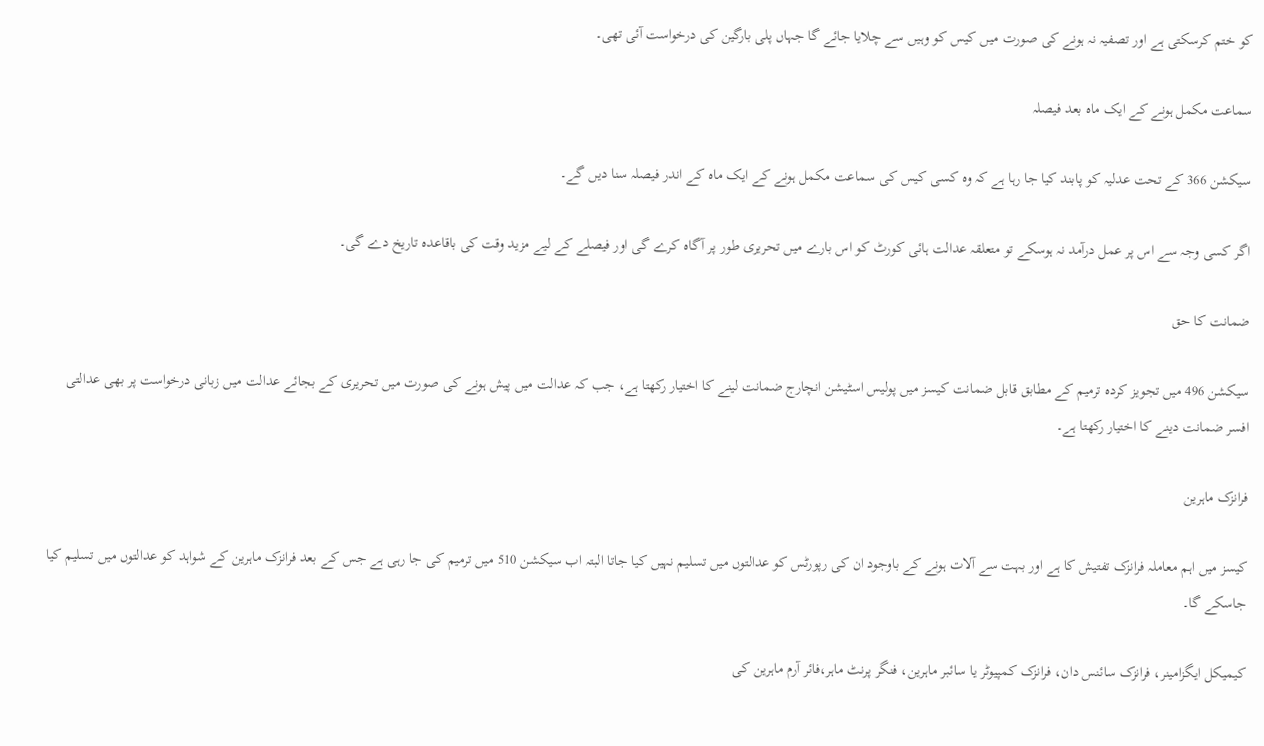کو ختم کرسکتی ہے اور تصفیہ نہ ہونے کی صورت میں کیس کو وہیں سے چلایا جائے گا جہاں پلی بارگین کی درخواست آئی تھی۔

سماعت مکمل ہونے کے ایک ماہ بعد فیصلہ

سیکشن 366 کے تحت عدلیہ کو پابند کیا جا رہا ہے کہ وہ کسی کیس کی سماعت مکمل ہونے کے ایک ماہ کے اندر فیصلہ سنا دیں گے۔

اگر کسی وجہ سے اس پر عمل درآمد نہ ہوسکے تو متعلقہ عدالت ہائی کورٹ کو اس بارے میں تحریری طور پر آگاہ کرے گی اور فیصلے کے لیے مزید وقت کی باقاعدہ تاریخ دے گی۔

ضمانت کا حق

سیکشن 496 میں تجویز کردہ ترمیم کے مطابق قابل ضمانت کیسز میں پولیس اسٹیشن انچارج ضمانت لینے کا اختیار رکھتا ہے، جب کہ عدالت میں پیش ہونے کی صورت میں تحریری کے بجائے عدالت میں زبانی درخواست پر بھی عدالتی افسر ضمانت دینے کا اختیار رکھتا ہے۔

فرانزک ماہرین

کیسز میں اہم معاملہ فرانزک تفتیش کا ہے اور بہت سے آلات ہونے کے باوجود ان کی رپورٹس کو عدالتوں میں تسلیم نہیں کیا جاتا البتہ اب سیکشن 510 میں ترمیم کی جا رہی ہے جس کے بعد فرانزک ماہرین کے شواہد کو عدالتوں میں تسلیم کیا جاسکے گا۔

کیمیکل ایگزامینر، فرانزک سائنس دان، فرانزک کمپیوٹر یا سائبر ماہرین، فنگر پرنٹ ماہر،فائر آرم ماہرین کی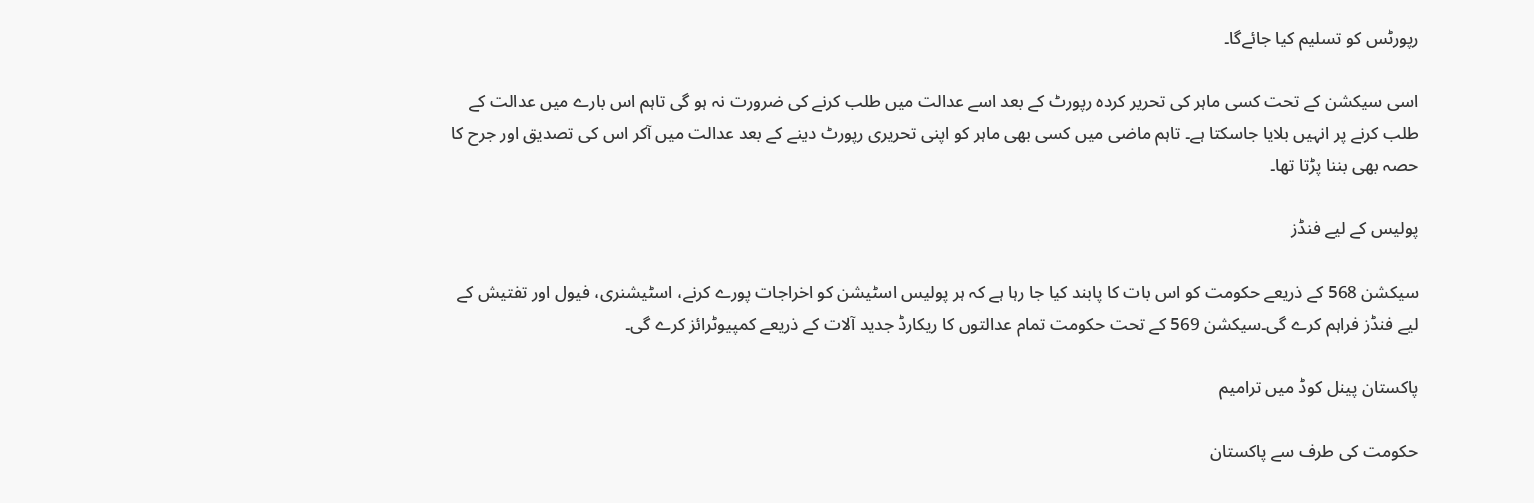رپورٹس کو تسلیم کیا جائےگا۔

اسی سیکشن کے تحت کسی ماہر کی تحریر کردہ رپورٹ کے بعد اسے عدالت میں طلب کرنے کی ضرورت نہ ہو گی تاہم اس بارے میں عدالت کے طلب کرنے پر انہیں بلایا جاسکتا ہے۔ تاہم ماضی میں کسی بھی ماہر کو اپنی تحریری رپورٹ دینے کے بعد عدالت میں آکر اس کی تصدیق اور جرح کا حصہ بھی بننا پڑتا تھا۔

پولیس کے لیے فنڈز

سیکشن 568 کے ذریعے حکومت کو اس بات کا پابند کیا جا رہا ہے کہ ہر پولیس اسٹیشن کو اخراجات پورے کرنے، اسٹیشنری، فیول اور تفتیش کے لیے فنڈز فراہم کرے گی۔سیکشن 569 کے تحت حکومت تمام عدالتوں کا ریکارڈ جدید آلات کے ذریعے کمپیوٹرائز کرے گی۔

پاکستان پینل کوڈ میں ترامیم

حکومت کی طرف سے پاکستان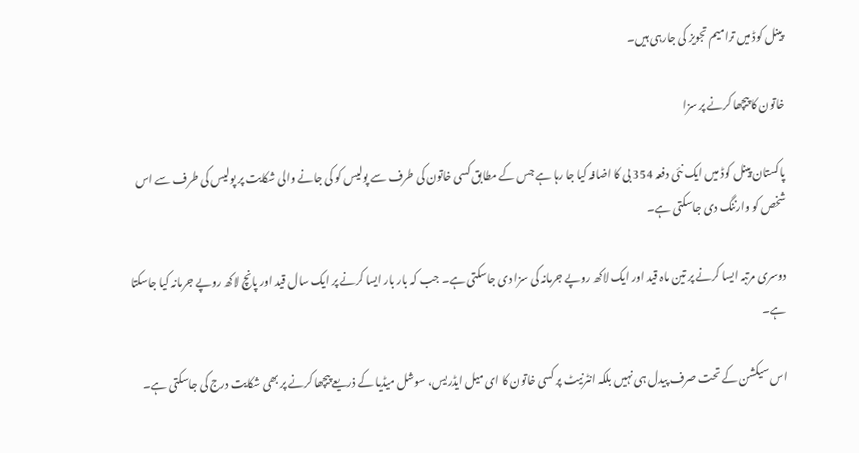پینل کوڈ میں ترامیم تجویز کی جارہی ہیں۔

خاتون کا پیچھا کرنے پر سزا

پاکستان پینل کوڈ میں ایک نئی دفعہ 354 بی کا اضافہ کیا جا رہا ہے جس کے مطابق کسی خاتون کی طرف سے پولیس کو کی جانے والی شکایت پر پولیس کی طرف سے اس شخص کو وارننگ دی جاسکتی ہے۔

دوسری مرتبہ ایسا کرنے پر تین ماہ قید اور ایک لاکھ روپے جرمانہ کی سزا دی جاسکتی ہے۔ جب کہ بار بار ایسا کرنے پر ایک سال قید اور پانچ لاکھ روپے جرمانہ کیا جاسکتا ہے۔

اس سیکشن کے تحت صرف پیدل ہی نہیں بلکہ انٹرنیٹ پر کسی خاتون کا ای میل ایڈریس، سوشل میڈیا کے ذریعے پیچھا کرنے پر بھی شکایت درج کی جاسکتی ہے۔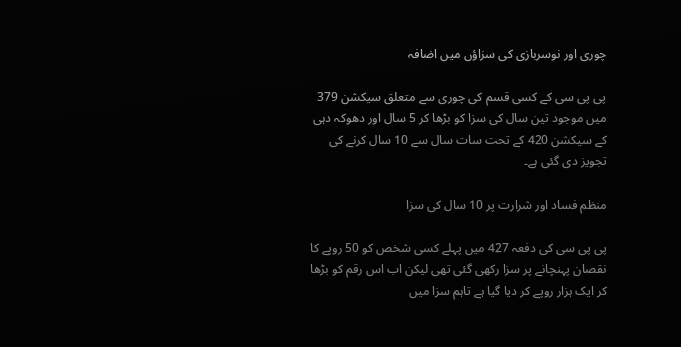چوری اور نوسربازی کی سزاؤں میں اضافہ

پی پی سی کے کسی قسم کی چوری سے متعلق سیکشن 379 میں موجود تین سال کی سزا کو بڑھا کر 5 سال اور دھوکہ دہی کے سیکشن 420 کے تحت سات سال سے 10 سال کرنے کی تجویز دی گئی ہے۔

منظم فساد اور شرارت پر 10 سال کی سزا

پی پی سی کی دفعہ 427 میں پہلے کسی شخص کو 50 روپے کا نقصان پہنچانے پر سزا رکھی گئی تھی لیکن اب اس رقم کو بڑھا کر ایک ہزار روپے کر دیا گیا ہے تاہم سزا میں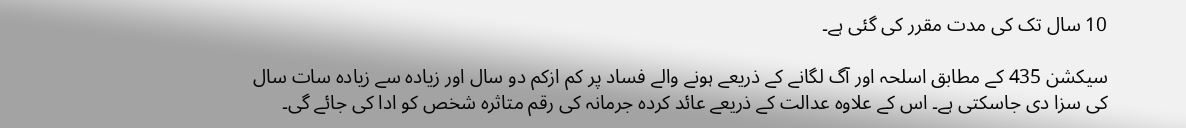10 سال تک کی مدت مقرر کی گئی ہے۔

سیکشن 435 کے مطابق اسلحہ اور آگ لگانے کے ذریعے ہونے والے فساد پر کم ازکم دو سال اور زیادہ سے زیادہ سات سال کی سزا دی جاسکتی ہے۔ اس کے علاوہ عدالت کے ذریعے عائد کردہ جرمانہ کی رقم متاثرہ شخص کو ادا کی جائے گی۔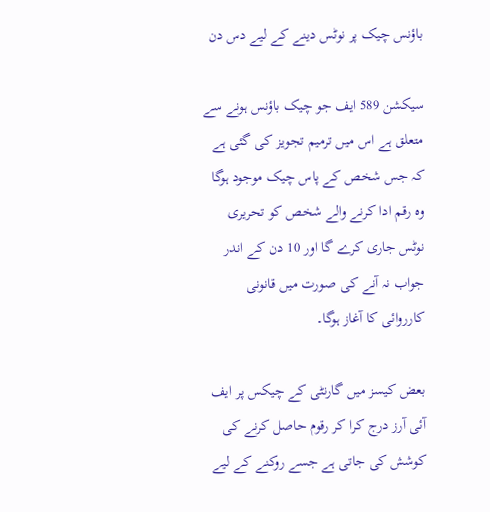باؤنس چیک پر نوٹس دینے کے لیے دس دن

سیکشن 589 ایف جو چیک باؤنس ہونے سے متعلق ہے اس میں ترمیم تجویز کی گئی ہے کہ جس شخص کے پاس چیک موجود ہوگا وہ رقم ادا کرنے والے شخص کو تحریری نوٹس جاری کرے گا اور 10 دن کے اندر جواب نہ آنے کی صورت میں قانونی کارروائی کا آغاز ہوگا۔

بعض کیسز میں گارنٹی کے چیکس پر ایف آئی آرز درج کرا کر رقوم حاصل کرنے کی کوشش کی جاتی ہے جسے روکنے کے لیے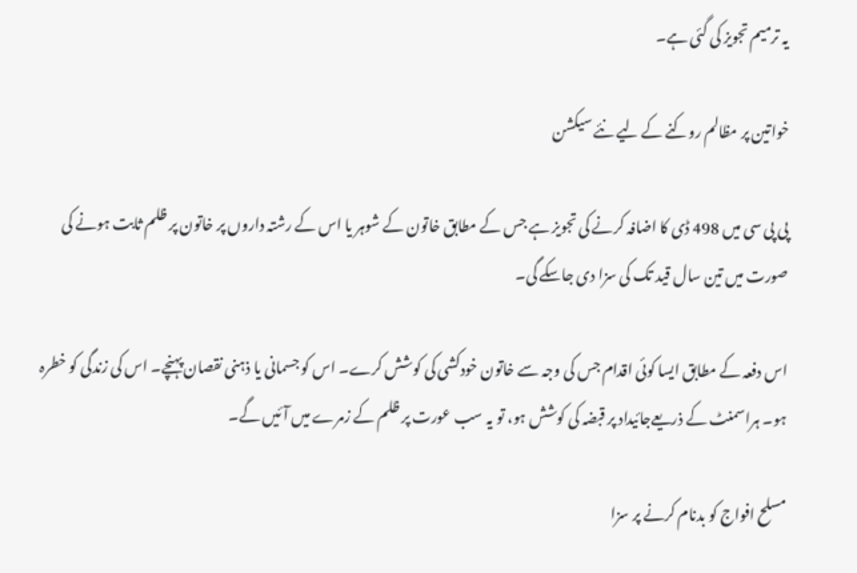یہ ترمیم تجویز کی گئی ہے۔

خواتین پر مظالم روکنے کے لیے نئے سیکشن

پی پی سی میں 498 ڈی کا اضافہ کرنے کی تجویز ہے جس کے مطابق خاتون کے شوہر یا اس کے رشتہ داروں پر خاتون پر ظلم ثابت ہونے کی صورت میں تین سال قید تک کی سزا دی جاسکے گی۔

اس دفعہ کے مطابق ایسا کوئی اقدام جس کی وجہ سے خاتون خودکشی کی کوشش کرے۔ اس کو جسمانی یا ذہنی نقصان پہنچے۔ اس کی زندگی کو خطرہ ہو۔ ہراسمنٹ کے ذریعےجائیداد پر قبضہ کی کوشش ہو، تو یہ سب عورت پر ظلم کے زمرے میں آئیں گے۔

مسلح افواج کو بدنام کرنے پر سزا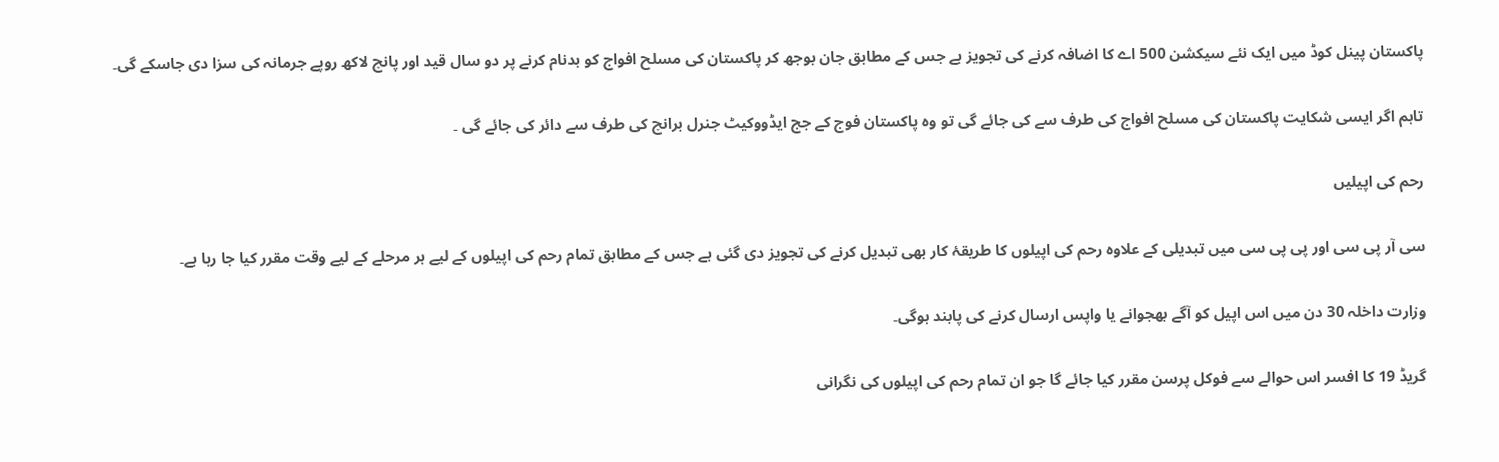پاکستان پینل کوڈ میں ایک نئے سیکشن 500 اے کا اضافہ کرنے کی تجویز ہے جس کے مطابق جان بوجھ کر پاکستان کی مسلح افواج کو بدنام کرنے پر دو سال قید اور پانچ لاکھ روپے جرمانہ کی سزا دی جاسکے گی۔

تاہم اگر ایسی شکایت پاکستان کی مسلح افواج کی طرف سے کی جائے گی تو وہ پاکستان فوج کے جج ایڈووکیٹ جنرل برانچ کی طرف سے دائر کی جائے گی ۔

رحم کی اپیلیں

سی آر پی سی اور پی پی سی میں تبدیلی کے علاوہ رحم کی اپیلوں کا طریقۂ کار بھی تبدیل کرنے کی تجویز دی گئی ہے جس کے مطابق تمام رحم کی اپیلوں کے لیے ہر مرحلے کے لیے وقت مقرر کیا جا رہا ہے۔

وزارت داخلہ 30 دن میں اس اپیل کو آگے بھجوانے یا واپس ارسال کرنے کی پابند ہوگی۔

گریڈ 19 کا افسر اس حوالے سے فوکل پرسن مقرر کیا جائے گا جو ان تمام رحم کی اپیلوں کی نگرانی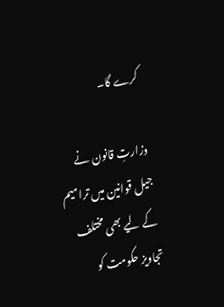کرے گا۔

وزارتِ قانون نے جیل قوانین میں ترامیم کے لیے بھی مختلف تجاویز حکومت کو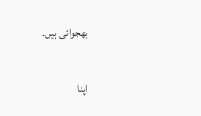بھجوائی ہیں۔

اپنا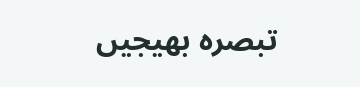تبصرہ بھیجیں